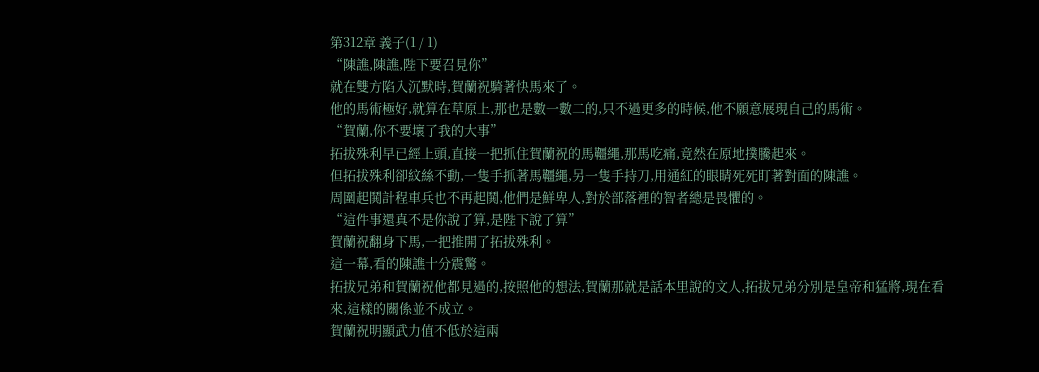第312章 義子(1 / 1)
“陳譙,陳譙,陛下要召見你”
就在雙方陷入沉默時,賀蘭祝騎著快馬來了。
他的馬術極好,就算在草原上,那也是數一數二的,只不過更多的時候,他不願意展現自己的馬術。
“賀蘭,你不要壞了我的大事”
拓拔殊利早已經上頭,直接一把抓住賀蘭祝的馬韁繩,那馬吃痛,竟然在原地撲騰起來。
但拓拔殊利卻紋絲不動,一隻手抓著馬韁繩,另一隻手持刀,用通紅的眼睛死死盯著對面的陳譙。
周圍起鬨計程車兵也不再起鬨,他們是鮮卑人,對於部落裡的智者總是畏懼的。
“這件事還真不是你說了算,是陛下說了算”
賀蘭祝翻身下馬,一把推開了拓拔殊利。
這一幕,看的陳譙十分震驚。
拓拔兄弟和賀蘭祝他都見過的,按照他的想法,賀蘭那就是話本里說的文人,拓拔兄弟分別是皇帝和猛將,現在看來,這樣的關係並不成立。
賀蘭祝明顯武力值不低於這兩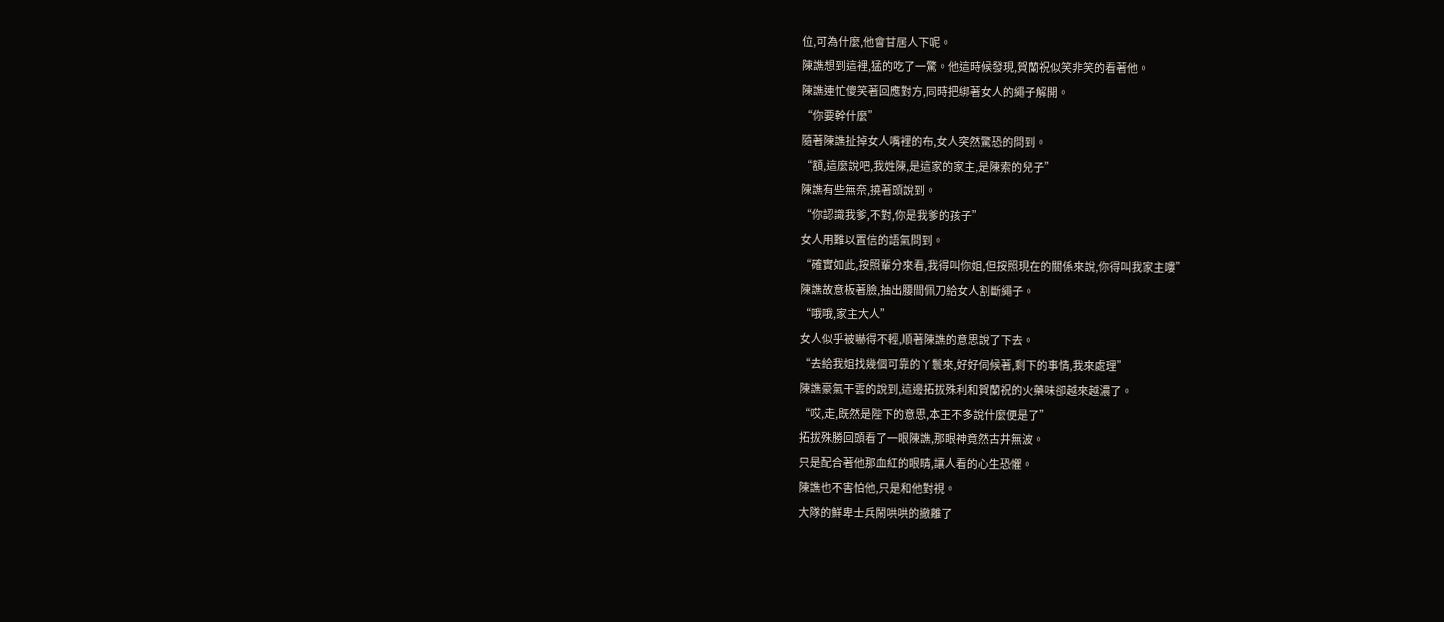位,可為什麼,他會甘居人下呢。
陳譙想到這裡,猛的吃了一驚。他這時候發現,賀蘭祝似笑非笑的看著他。
陳譙連忙傻笑著回應對方,同時把綁著女人的繩子解開。
“你要幹什麼”
隨著陳譙扯掉女人嘴裡的布,女人突然驚恐的問到。
“額,這麼說吧,我姓陳,是這家的家主,是陳索的兒子”
陳譙有些無奈,撓著頭說到。
“你認識我爹,不對,你是我爹的孩子”
女人用難以置信的語氣問到。
“確實如此,按照輩分來看,我得叫你姐,但按照現在的關係來說,你得叫我家主嘍”
陳譙故意板著臉,抽出腰間佩刀給女人割斷繩子。
“哦哦,家主大人”
女人似乎被嚇得不輕,順著陳譙的意思說了下去。
“去給我姐找幾個可靠的丫鬟來,好好伺候著,剩下的事情,我來處理”
陳譙豪氣干雲的說到,這邊拓拔殊利和賀蘭祝的火藥味卻越來越濃了。
“哎,走,既然是陛下的意思,本王不多說什麼便是了”
拓拔殊勝回頭看了一眼陳譙,那眼神竟然古井無波。
只是配合著他那血紅的眼睛,讓人看的心生恐懼。
陳譙也不害怕他,只是和他對視。
大隊的鮮卑士兵鬧哄哄的撤離了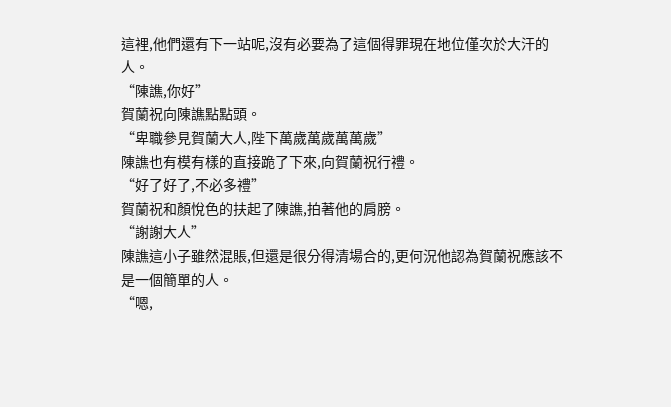這裡,他們還有下一站呢,沒有必要為了這個得罪現在地位僅次於大汗的人。
“陳譙,你好”
賀蘭祝向陳譙點點頭。
“卑職參見賀蘭大人,陛下萬歲萬歲萬萬歲”
陳譙也有模有樣的直接跪了下來,向賀蘭祝行禮。
“好了好了,不必多禮”
賀蘭祝和顏悅色的扶起了陳譙,拍著他的肩膀。
“謝謝大人”
陳譙這小子雖然混賬,但還是很分得清場合的,更何況他認為賀蘭祝應該不是一個簡單的人。
“嗯,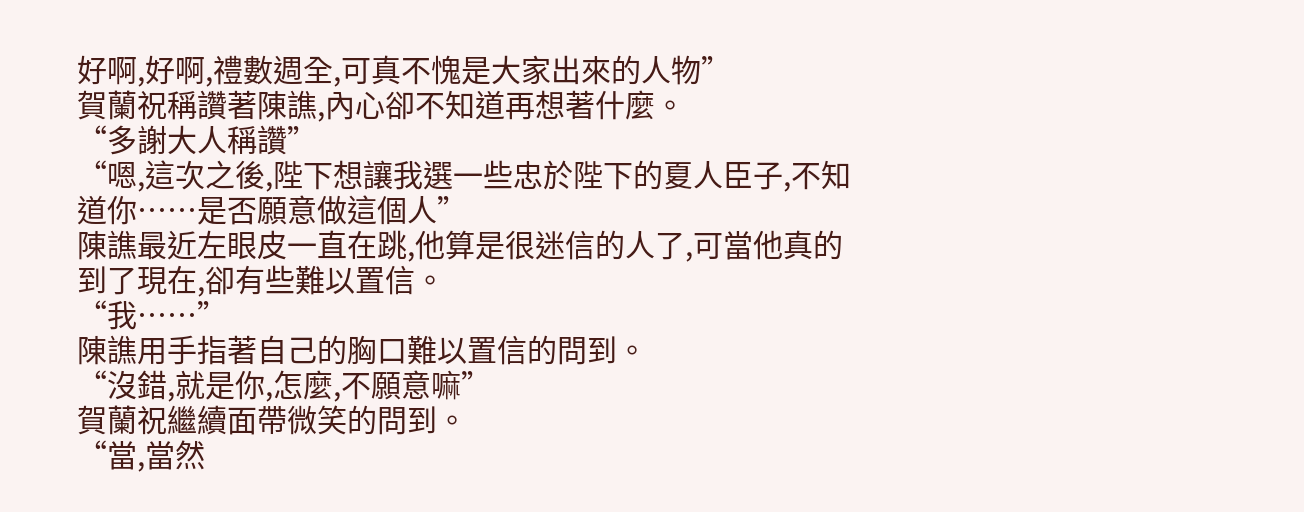好啊,好啊,禮數週全,可真不愧是大家出來的人物”
賀蘭祝稱讚著陳譙,內心卻不知道再想著什麼。
“多謝大人稱讚”
“嗯,這次之後,陛下想讓我選一些忠於陛下的夏人臣子,不知道你……是否願意做這個人”
陳譙最近左眼皮一直在跳,他算是很迷信的人了,可當他真的到了現在,卻有些難以置信。
“我……”
陳譙用手指著自己的胸口難以置信的問到。
“沒錯,就是你,怎麼,不願意嘛”
賀蘭祝繼續面帶微笑的問到。
“當,當然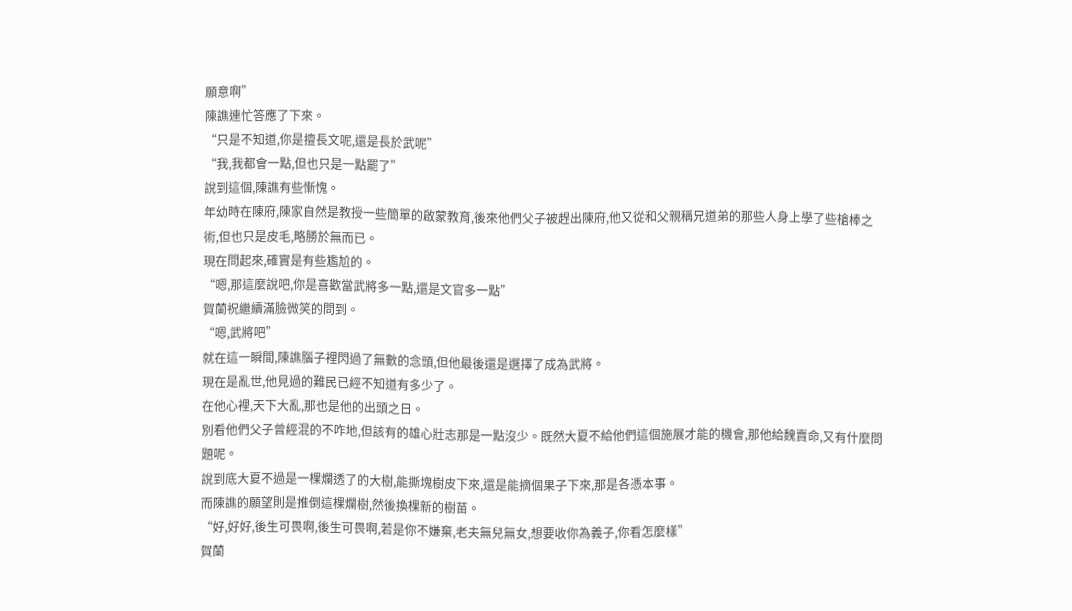願意啊”
陳譙連忙答應了下來。
“只是不知道,你是擅長文呢,還是長於武呢”
“我,我都會一點,但也只是一點罷了”
說到這個,陳譙有些慚愧。
年幼時在陳府,陳家自然是教授一些簡單的啟蒙教育,後來他們父子被趕出陳府,他又從和父親稱兄道弟的那些人身上學了些槍棒之術,但也只是皮毛,略勝於無而已。
現在問起來,確實是有些尷尬的。
“嗯,那這麼說吧,你是喜歡當武將多一點,還是文官多一點”
賀蘭祝繼續滿臉微笑的問到。
“嗯,武將吧”
就在這一瞬間,陳譙腦子裡閃過了無數的念頭,但他最後還是選擇了成為武將。
現在是亂世,他見過的難民已經不知道有多少了。
在他心裡,天下大亂,那也是他的出頭之日。
別看他們父子曾經混的不咋地,但該有的雄心壯志那是一點沒少。既然大夏不給他們這個施展才能的機會,那他給魏賣命,又有什麼問題呢。
說到底大夏不過是一棵爛透了的大樹,能撕塊樹皮下來,還是能摘個果子下來,那是各憑本事。
而陳譙的願望則是推倒這棵爛樹,然後換棵新的樹苗。
“好,好好,後生可畏啊,後生可畏啊,若是你不嫌棄,老夫無兒無女,想要收你為義子,你看怎麼樣”
賀蘭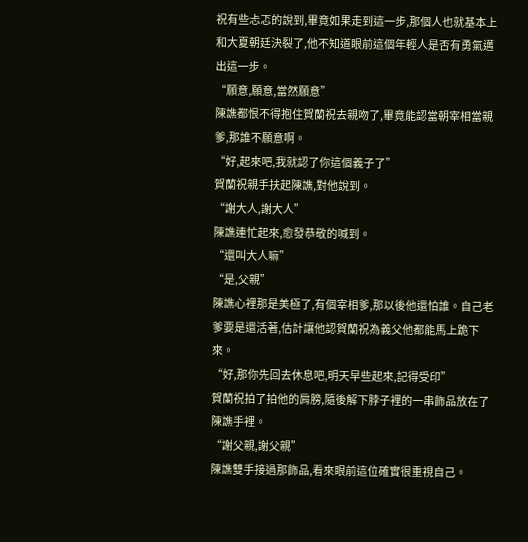祝有些忐忑的說到,畢竟如果走到這一步,那個人也就基本上和大夏朝廷決裂了,他不知道眼前這個年輕人是否有勇氣邁出這一步。
“願意,願意,當然願意”
陳譙都恨不得抱住賀蘭祝去親吻了,畢竟能認當朝宰相當親爹,那誰不願意啊。
“好,起來吧,我就認了你這個義子了”
賀蘭祝親手扶起陳譙,對他說到。
“謝大人,謝大人”
陳譙連忙起來,愈發恭敬的喊到。
“還叫大人嘛”
“是,父親”
陳譙心裡那是美極了,有個宰相爹,那以後他還怕誰。自己老爹要是還活著,估計讓他認賀蘭祝為義父他都能馬上跪下來。
“好,那你先回去休息吧,明天早些起來,記得受印”
賀蘭祝拍了拍他的肩膀,隨後解下脖子裡的一串飾品放在了陳譙手裡。
“謝父親,謝父親”
陳譙雙手接過那飾品,看來眼前這位確實很重視自己。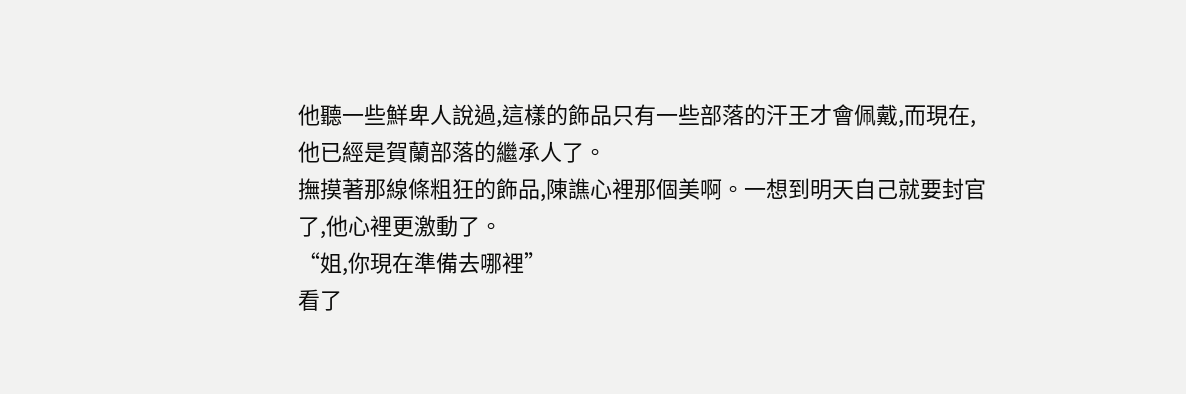他聽一些鮮卑人說過,這樣的飾品只有一些部落的汗王才會佩戴,而現在,他已經是賀蘭部落的繼承人了。
撫摸著那線條粗狂的飾品,陳譙心裡那個美啊。一想到明天自己就要封官了,他心裡更激動了。
“姐,你現在準備去哪裡”
看了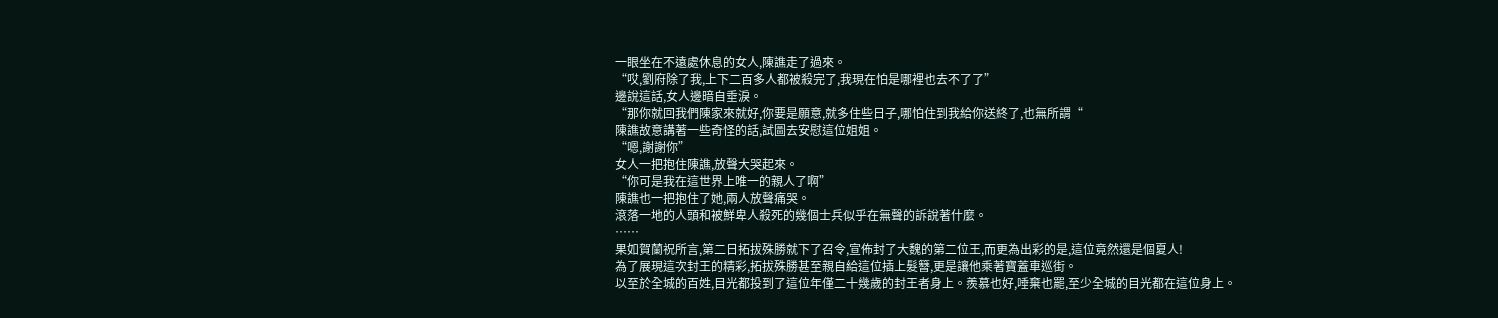一眼坐在不遠處休息的女人,陳譙走了過來。
“哎,劉府除了我,上下二百多人都被殺完了,我現在怕是哪裡也去不了了”
邊說這話,女人邊暗自垂淚。
“那你就回我們陳家來就好,你要是願意,就多住些日子,哪怕住到我給你送終了,也無所謂“
陳譙故意講著一些奇怪的話,試圖去安慰這位姐姐。
“嗯,謝謝你”
女人一把抱住陳譙,放聲大哭起來。
“你可是我在這世界上唯一的親人了啊”
陳譙也一把抱住了她,兩人放聲痛哭。
滾落一地的人頭和被鮮卑人殺死的幾個士兵似乎在無聲的訴說著什麼。
……
果如賀蘭祝所言,第二日拓拔殊勝就下了召令,宣佈封了大魏的第二位王,而更為出彩的是,這位竟然還是個夏人!
為了展現這次封王的精彩,拓拔殊勝甚至親自給這位插上髮簪,更是讓他乘著寶蓋車巡街。
以至於全城的百姓,目光都投到了這位年僅二十幾歲的封王者身上。羨慕也好,唾棄也罷,至少全城的目光都在這位身上。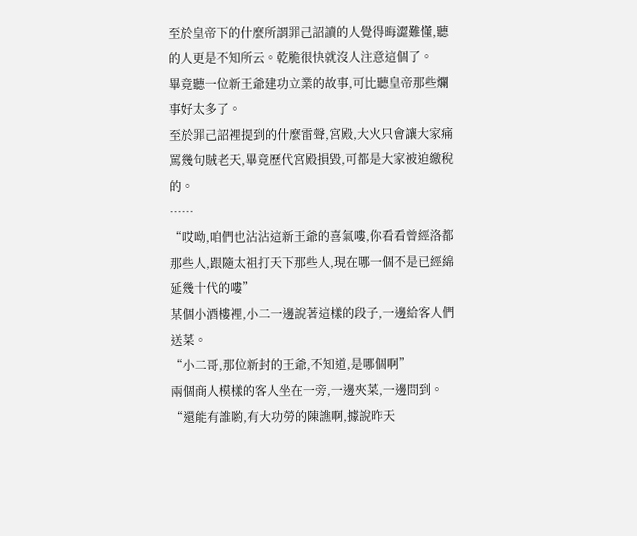至於皇帝下的什麼所謂罪己詔讀的人覺得晦澀難懂,聽的人更是不知所云。乾脆很快就沒人注意這個了。
畢竟聽一位新王爺建功立業的故事,可比聽皇帝那些爛事好太多了。
至於罪己詔裡提到的什麼雷聲,宮殿,大火只會讓大家痛罵幾句賊老天,畢竟歷代宮殿損毀,可都是大家被迫繳稅的。
……
“哎呦,咱們也沾沾這新王爺的喜氣嘍,你看看曾經洛都那些人,跟隨太祖打天下那些人,現在哪一個不是已經綿延幾十代的嘍”
某個小酒樓裡,小二一邊說著這樣的段子,一邊給客人們送菜。
“小二哥,那位新封的王爺,不知道,是哪個啊”
兩個商人模樣的客人坐在一旁,一邊夾菜,一邊問到。
“還能有誰喲,有大功勞的陳譙啊,據說昨天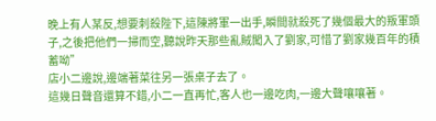晚上有人某反,想要刺殺陛下,這陳將軍一出手,瞬間就殺死了幾個最大的叛軍頭子,之後把他們一掃而空,聽說昨天那些亂賊闖入了劉家,可惜了劉家幾百年的積蓄呦”
店小二邊說,邊端著菜往另一張桌子去了。
這幾日聲音還算不錯,小二一直再忙,客人也一邊吃肉,一邊大聲嚷嚷著。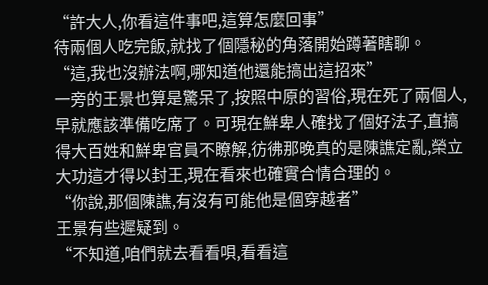“許大人,你看這件事吧,這算怎麼回事”
待兩個人吃完飯,就找了個隱秘的角落開始蹲著瞎聊。
“這,我也沒辦法啊,哪知道他還能搞出這招來”
一旁的王景也算是驚呆了,按照中原的習俗,現在死了兩個人,早就應該準備吃席了。可現在鮮卑人確找了個好法子,直搞得大百姓和鮮卑官員不瞭解,彷彿那晚真的是陳譙定亂,榮立大功這才得以封王,現在看來也確實合情合理的。
“你說,那個陳譙,有沒有可能他是個穿越者”
王景有些遲疑到。
“不知道,咱們就去看看唄,看看這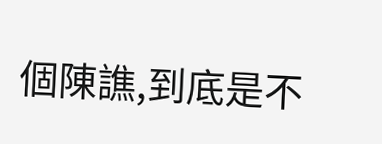個陳譙,到底是不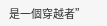是一個穿越者”